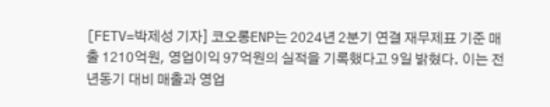[FETV=박제성 기자] 코오롱ENP는 2024년 2분기 연결 재무제표 기준 매출 1210억원, 영업이익 97억원의 실적을 기록했다고 9일 밝혔다. 이는 전년동기 대비 매출과 영업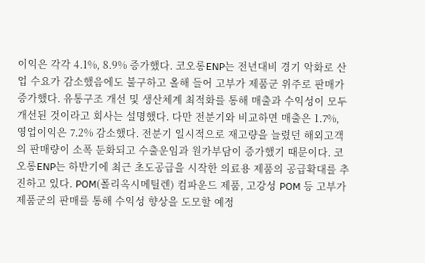이익은 각각 4.1%, 8.9% 증가했다. 코오롱ENP는 전년대비 경기 악화로 산업 수요가 감소했음에도 불구하고 올해 들어 고부가 제품군 위주로 판매가 증가했다. 유통구조 개선 및 생산체계 최적화를 통해 매출과 수익성이 모두 개선된 것이라고 회사는 설명했다. 다만 전분기와 비교하면 매출은 1.7%, 영업이익은 7.2% 감소했다. 전분기 일시적으로 재고량을 늘렸던 해외고객의 판매량이 소폭 둔화되고 수출운임과 원가부담이 증가했기 때문이다. 코오롱ENP는 하반기에 최근 초도공급을 시작한 의료용 제품의 공급확대를 추진하고 있다. POM(폴리옥시메틸렌) 컴파운드 제품, 고강성 POM 등 고부가 제품군의 판매를 통해 수익성 향상을 도모할 예정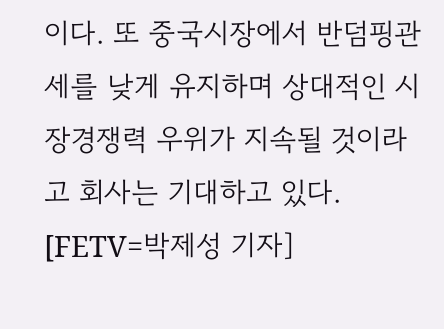이다. 또 중국시장에서 반덤핑관세를 낮게 유지하며 상대적인 시장경쟁력 우위가 지속될 것이라고 회사는 기대하고 있다.
[FETV=박제성 기자]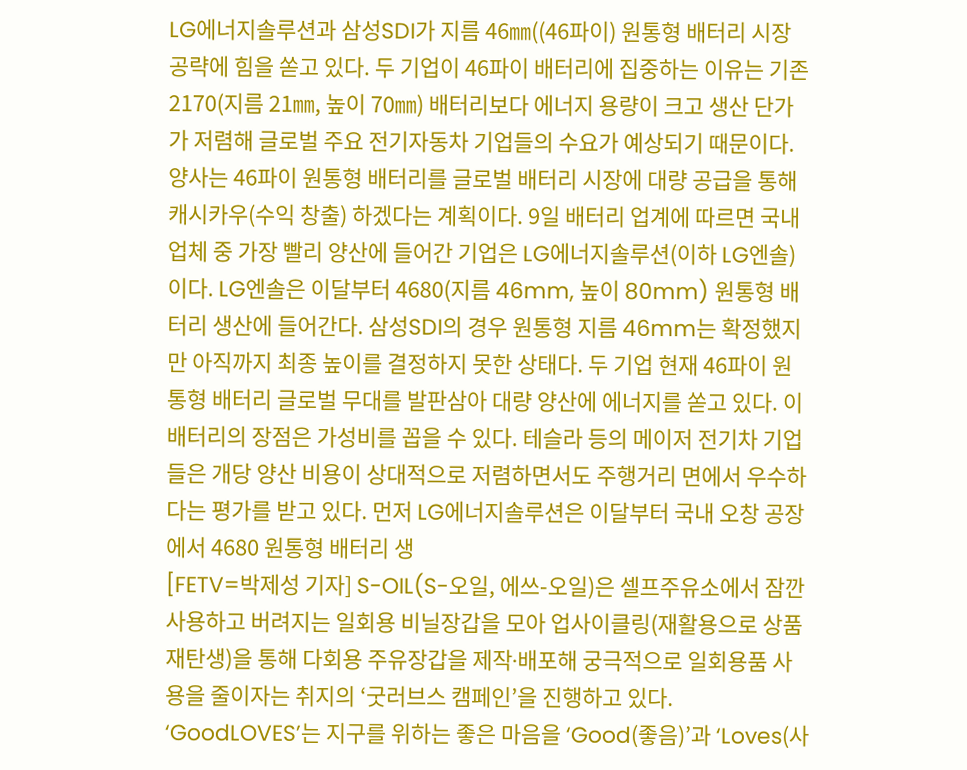LG에너지솔루션과 삼성SDI가 지름 46㎜((46파이) 원통형 배터리 시장 공략에 힘을 쏟고 있다. 두 기업이 46파이 배터리에 집중하는 이유는 기존 2170(지름 21㎜, 높이 70㎜) 배터리보다 에너지 용량이 크고 생산 단가가 저렴해 글로벌 주요 전기자동차 기업들의 수요가 예상되기 때문이다.양사는 46파이 원통형 배터리를 글로벌 배터리 시장에 대량 공급을 통해 캐시카우(수익 창출) 하겠다는 계획이다. 9일 배터리 업계에 따르면 국내 업체 중 가장 빨리 양산에 들어간 기업은 LG에너지솔루션(이하 LG엔솔)이다. LG엔솔은 이달부터 4680(지름 46mm, 높이 80mm) 원통형 배터리 생산에 들어간다. 삼성SDI의 경우 원통형 지름 46mm는 확정했지만 아직까지 최종 높이를 결정하지 못한 상태다. 두 기업 현재 46파이 원통형 배터리 글로벌 무대를 발판삼아 대량 양산에 에너지를 쏟고 있다. 이 배터리의 장점은 가성비를 꼽을 수 있다. 테슬라 등의 메이저 전기차 기업들은 개당 양산 비용이 상대적으로 저렴하면서도 주행거리 면에서 우수하다는 평가를 받고 있다. 먼저 LG에너지솔루션은 이달부터 국내 오창 공장에서 4680 원통형 배터리 생
[FETV=박제성 기자] S-OIL(S-오일, 에쓰-오일)은 셀프주유소에서 잠깐 사용하고 버려지는 일회용 비닐장갑을 모아 업사이클링(재활용으로 상품 재탄생)을 통해 다회용 주유장갑을 제작∙배포해 궁극적으로 일회용품 사용을 줄이자는 취지의 ‘굿러브스 캠페인’을 진행하고 있다. ‘GoodLOVES’는 지구를 위하는 좋은 마음을 ‘Good(좋음)’과 ‘Loves(사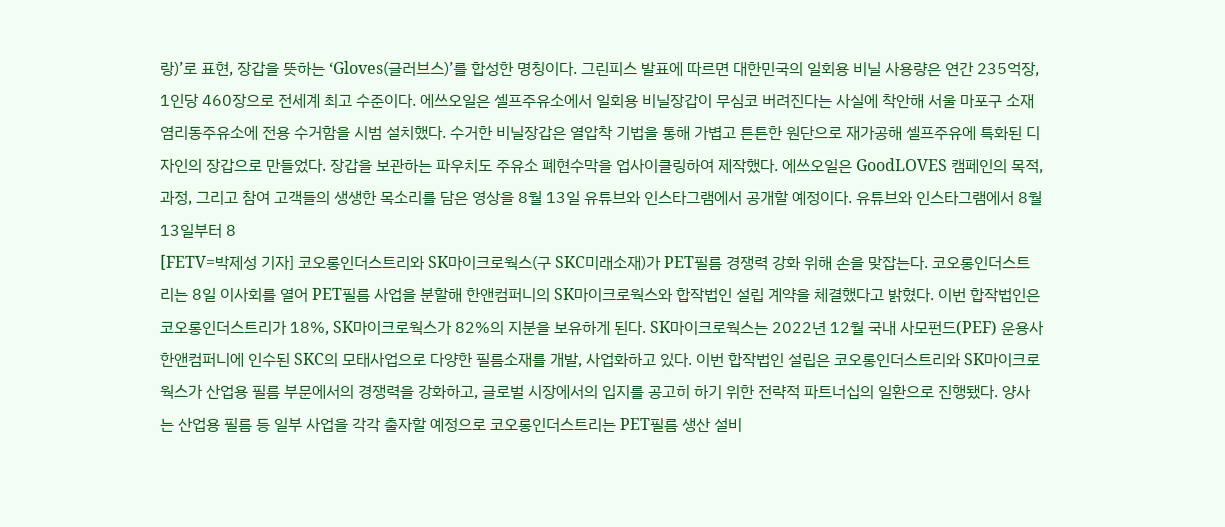랑)’로 표현, 장갑을 뜻하는 ‘Gloves(글러브스)’를 합성한 명칭이다. 그린피스 발표에 따르면 대한민국의 일회용 비닐 사용량은 연간 235억장, 1인당 460장으로 전세계 최고 수준이다. 에쓰오일은 셀프주유소에서 일회용 비닐장갑이 무심코 버려진다는 사실에 착안해 서울 마포구 소재 염리동주유소에 전용 수거함을 시범 설치했다. 수거한 비닐장갑은 열압착 기법을 통해 가볍고 튼튼한 원단으로 재가공해 셀프주유에 특화된 디자인의 장갑으로 만들었다. 장갑을 보관하는 파우치도 주유소 폐현수막을 업사이클링하여 제작했다. 에쓰오일은 GoodLOVES 캠페인의 목적, 과정, 그리고 참여 고객들의 생생한 목소리를 담은 영상을 8월 13일 유튜브와 인스타그램에서 공개할 예정이다. 유튜브와 인스타그램에서 8월 13일부터 8
[FETV=박제성 기자] 코오롱인더스트리와 SK마이크로웍스(구 SKC미래소재)가 PET필름 경쟁력 강화 위해 손을 맞잡는다. 코오롱인더스트리는 8일 이사회를 열어 PET필름 사업을 분할해 한앤컴퍼니의 SK마이크로웍스와 합작법인 설립 계약을 체결했다고 밝혔다. 이번 합작법인은 코오롱인더스트리가 18%, SK마이크로웍스가 82%의 지분을 보유하게 된다. SK마이크로웍스는 2022년 12월 국내 사모펀드(PEF) 운용사 한앤컴퍼니에 인수된 SKC의 모태사업으로 다양한 필름소재를 개발, 사업화하고 있다. 이번 합작법인 설립은 코오롱인더스트리와 SK마이크로웍스가 산업용 필름 부문에서의 경쟁력을 강화하고, 글로벌 시장에서의 입지를 공고히 하기 위한 전략적 파트너십의 일환으로 진행됐다. 양사는 산업용 필름 등 일부 사업을 각각 출자할 예정으로 코오롱인더스트리는 PET필름 생산 설비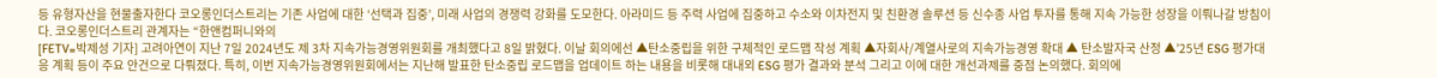등 유형자산을 현물출자한다 코오롱인더스트리는 기존 사업에 대한 ‘선택과 집중’, 미래 사업의 경쟁력 강화를 도모한다. 아라미드 등 주력 사업에 집중하고 수소와 이차전지 및 친환경 솔루션 등 신수종 사업 투자를 통해 지속 가능한 성장을 이뤄나갈 방침이다. 코오롱인더스트리 관계자는 “한앤컴퍼니와의
[FETV=박제성 기자] 고려아연이 지난 7일 2024년도 제 3차 지속가능경영위원회를 개최했다고 8일 밝혔다. 이날 회의에선 ▲탄소중립을 위한 구체적인 로드맵 작성 계획 ▲자회사/계열사로의 지속가능경영 확대 ▲ 탄소발자국 산정 ▲’25년 ESG 평가대응 계획 등이 주요 안건으로 다뤄졌다. 특히, 이번 지속가능경영위원회에서는 지난해 발표한 탄소중립 로드맵을 업데이트 하는 내용을 비롯해 대내외 ESG 평가 결과와 분석 그리고 이에 대한 개선과제를 중점 논의했다. 회의에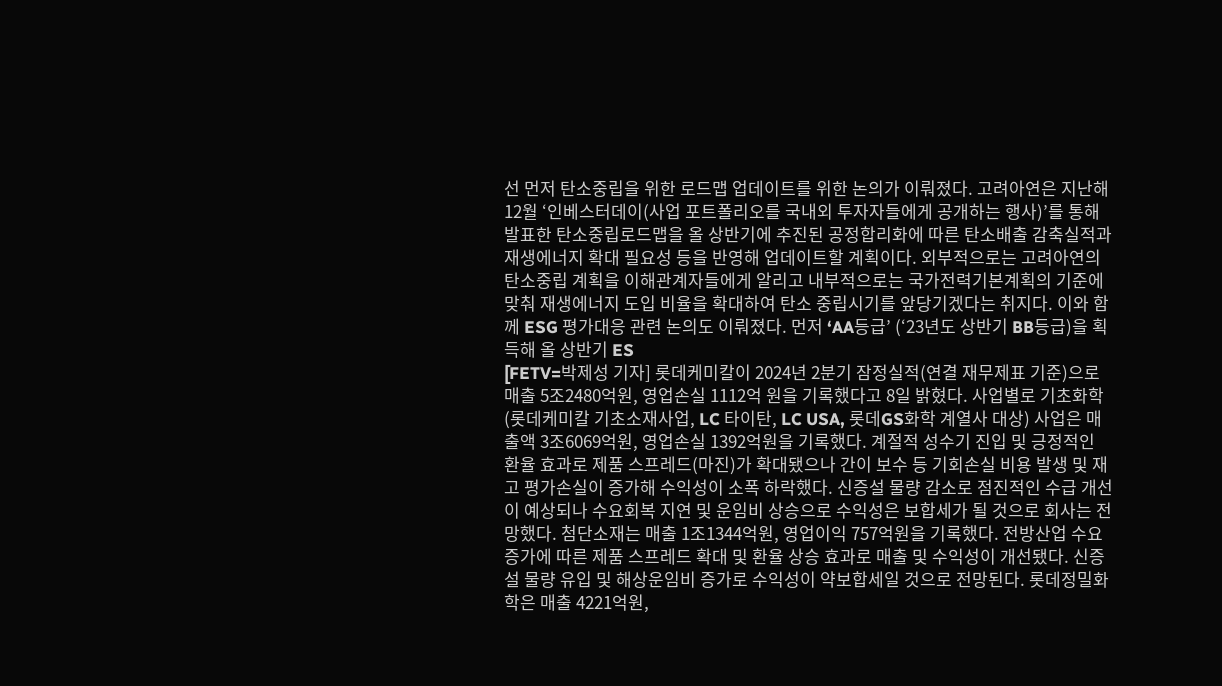선 먼저 탄소중립을 위한 로드맵 업데이트를 위한 논의가 이뤄졌다. 고려아연은 지난해 12월 ‘인베스터데이(사업 포트폴리오를 국내외 투자자들에게 공개하는 행사)’를 통해 발표한 탄소중립로드맵을 올 상반기에 추진된 공정합리화에 따른 탄소배출 감축실적과 재생에너지 확대 필요성 등을 반영해 업데이트할 계획이다. 외부적으로는 고려아연의 탄소중립 계획을 이해관계자들에게 알리고 내부적으로는 국가전력기본계획의 기준에 맞춰 재생에너지 도입 비율을 확대하여 탄소 중립시기를 앞당기겠다는 취지다. 이와 함께 ESG 평가대응 관련 논의도 이뤄졌다. 먼저 ‘AA등급’ (‘23년도 상반기 BB등급)을 획득해 올 상반기 ES
[FETV=박제성 기자] 롯데케미칼이 2024년 2분기 잠정실적(연결 재무제표 기준)으로 매출 5조2480억원, 영업손실 1112억 원을 기록했다고 8일 밝혔다. 사업별로 기초화학(롯데케미칼 기초소재사업, LC 타이탄, LC USA, 롯데GS화학 계열사 대상) 사업은 매출액 3조6069억원, 영업손실 1392억원을 기록했다. 계절적 성수기 진입 및 긍정적인 환율 효과로 제품 스프레드(마진)가 확대됐으나 간이 보수 등 기회손실 비용 발생 및 재고 평가손실이 증가해 수익성이 소폭 하락했다. 신증설 물량 감소로 점진적인 수급 개선이 예상되나 수요회복 지연 및 운임비 상승으로 수익성은 보합세가 될 것으로 회사는 전망했다. 첨단소재는 매출 1조1344억원, 영업이익 757억원을 기록했다. 전방산업 수요 증가에 따른 제품 스프레드 확대 및 환율 상승 효과로 매출 및 수익성이 개선됐다. 신증설 물량 유입 및 해상운임비 증가로 수익성이 약보합세일 것으로 전망된다. 롯데정밀화학은 매출 4221억원,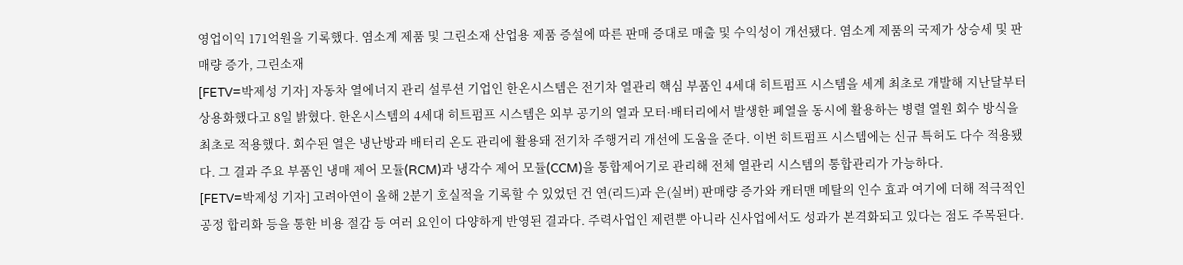영업이익 171억원을 기록했다. 염소계 제품 및 그린소재 산업용 제품 증설에 따른 판매 증대로 매출 및 수익성이 개선됐다. 염소계 제품의 국제가 상승세 및 판매량 증가, 그린소재
[FETV=박제성 기자] 자동차 열에너지 관리 설루션 기업인 한온시스템은 전기차 열관리 핵심 부품인 4세대 히트펌프 시스템을 세계 최초로 개발해 지난달부터 상용화했다고 8일 밝혔다. 한온시스템의 4세대 히트펌프 시스템은 외부 공기의 열과 모터·배터리에서 발생한 폐열을 동시에 활용하는 병렬 열원 회수 방식을 최초로 적용했다. 회수된 열은 냉난방과 배터리 온도 관리에 활용돼 전기차 주행거리 개선에 도움을 준다. 이번 히트펌프 시스템에는 신규 특허도 다수 적용됐다. 그 결과 주요 부품인 냉매 제어 모듈(RCM)과 냉각수 제어 모듈(CCM)을 통합제어기로 관리해 전체 열관리 시스템의 통합관리가 가능하다.
[FETV=박제성 기자] 고려아연이 올해 2분기 호실적을 기록할 수 있었던 건 연(리드)과 은(실버) 판매량 증가와 캐터맨 메탈의 인수 효과 여기에 더해 적극적인 공정 합리화 등을 통한 비용 절감 등 여러 요인이 다양하게 반영된 결과다. 주력사업인 제련뿐 아니라 신사업에서도 성과가 본격화되고 있다는 점도 주목된다.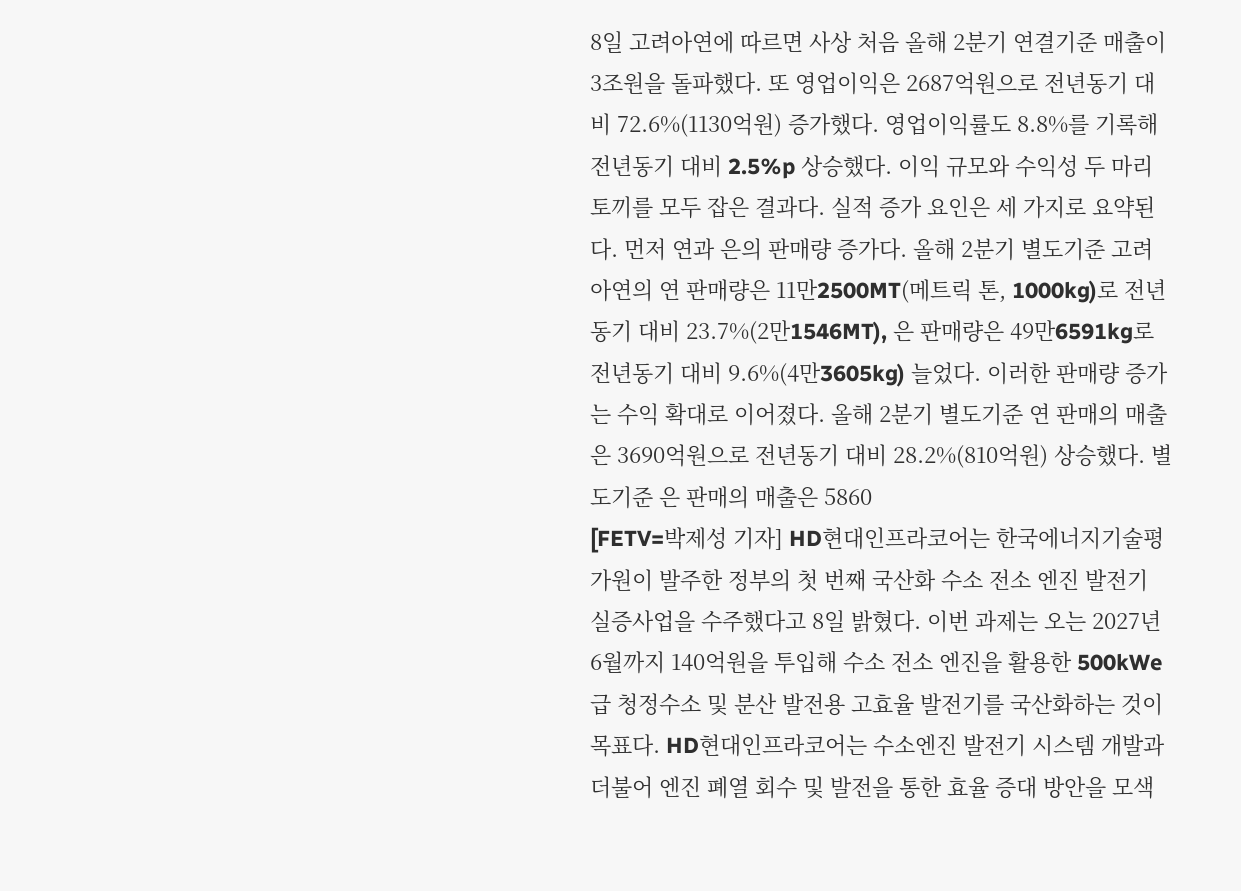8일 고려아연에 따르면 사상 처음 올해 2분기 연결기준 매출이 3조원을 돌파했다. 또 영업이익은 2687억원으로 전년동기 대비 72.6%(1130억원) 증가했다. 영업이익률도 8.8%를 기록해 전년동기 대비 2.5%p 상승했다. 이익 규모와 수익성 두 마리 토끼를 모두 잡은 결과다. 실적 증가 요인은 세 가지로 요약된다. 먼저 연과 은의 판매량 증가다. 올해 2분기 별도기준 고려아연의 연 판매량은 11만2500MT(메트릭 톤, 1000kg)로 전년동기 대비 23.7%(2만1546MT), 은 판매량은 49만6591kg로 전년동기 대비 9.6%(4만3605kg) 늘었다. 이러한 판매량 증가는 수익 확대로 이어졌다. 올해 2분기 별도기준 연 판매의 매출은 3690억원으로 전년동기 대비 28.2%(810억원) 상승했다. 별도기준 은 판매의 매출은 5860
[FETV=박제성 기자] HD현대인프라코어는 한국에너지기술평가원이 발주한 정부의 첫 번째 국산화 수소 전소 엔진 발전기 실증사업을 수주했다고 8일 밝혔다. 이번 과제는 오는 2027년 6월까지 140억원을 투입해 수소 전소 엔진을 활용한 500kWe급 청정수소 및 분산 발전용 고효율 발전기를 국산화하는 것이 목표다. HD현대인프라코어는 수소엔진 발전기 시스템 개발과 더불어 엔진 폐열 회수 및 발전을 통한 효율 증대 방안을 모색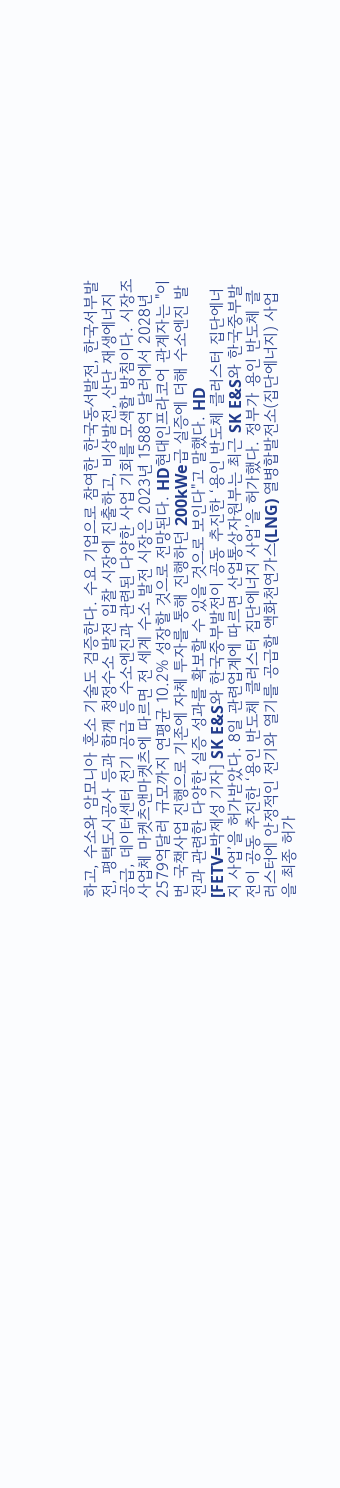하고, 수소와 암모니아 혼소 기술도 검증한다. 수요 기업으로 참여한 한국동서발전, 한국서부발전, 평택도시공사 등과 함께 청정수소 발전 입찰 시장에 진출하고, 비상발전, 산단 재생에너지 공급, 데이터센터 전기 공급 등 수소엔진과 관련된 다양한 사업 기회를 모색할 방침이다. 시장조사업체 마켓츠앤마켓츠에 따르면 전 세계 수소 발전 시장은 2023년 1588억 달러에서 2028년 2579억달러 규모까지 연평균 10.2% 성장할 것으로 전망된다. HD현대인프라코어 관계자는 "이번 국책사업 진행으로 기존에 자체 투자를 통해 진행하던 200kWe급 실증에 더해 수소엔진 발전과 관련한 다양한 실증 성과를 확보할 수 있을 것으로 보인다"고 말했다. HD
[FETV=박제성 기자] SK E&S와 한국중부발전이 공동 추진한 ‘용인 반도체 클러스터 집단에너지 사업’을 허가받았다. 8일 관련업계에 따르면 산업통상자원부는 최근 SK E&S와 한국중부발전이 공동 추진한 ‘용인 반도체 클러스터 집단에너지 사업’을 허가했다. 정부가 용인 반도체 클러스터에 안정적인 전기와 열기를 공급할 액화천연가스(LNG) 열병합발전소(집단에너지) 사업을 최종 허가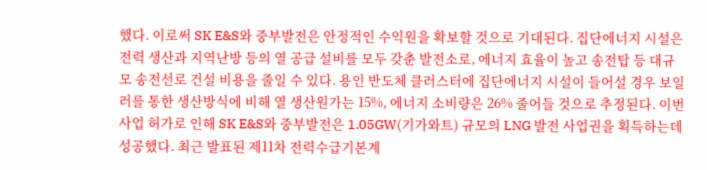했다. 이로써 SK E&S와 중부발전은 안정적인 수익원을 확보할 것으로 기대된다. 집단에너지 시설은 전력 생산과 지역난방 등의 열 공급 설비를 모두 갖춘 발전소로, 에너지 효율이 높고 송전탑 등 대규모 송전선로 건설 비용을 줄일 수 있다. 용인 반도체 클러스터에 집단에너지 시설이 들어설 경우 보일러를 통한 생산방식에 비해 열 생산원가는 15%, 에너지 소비량은 26% 줄어들 것으로 추정된다. 이번 사업 허가로 인해 SK E&S와 중부발전은 1.05GW(기가와트) 규모의 LNG 발전 사업권을 획득하는데 성공했다. 최근 발표된 제11차 전력수급기본계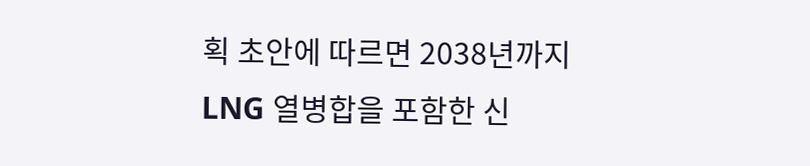획 초안에 따르면 2038년까지 LNG 열병합을 포함한 신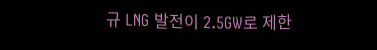규 LNG 발전이 2.5GW로 제한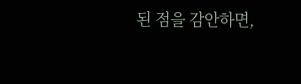된 점을 감안하면,